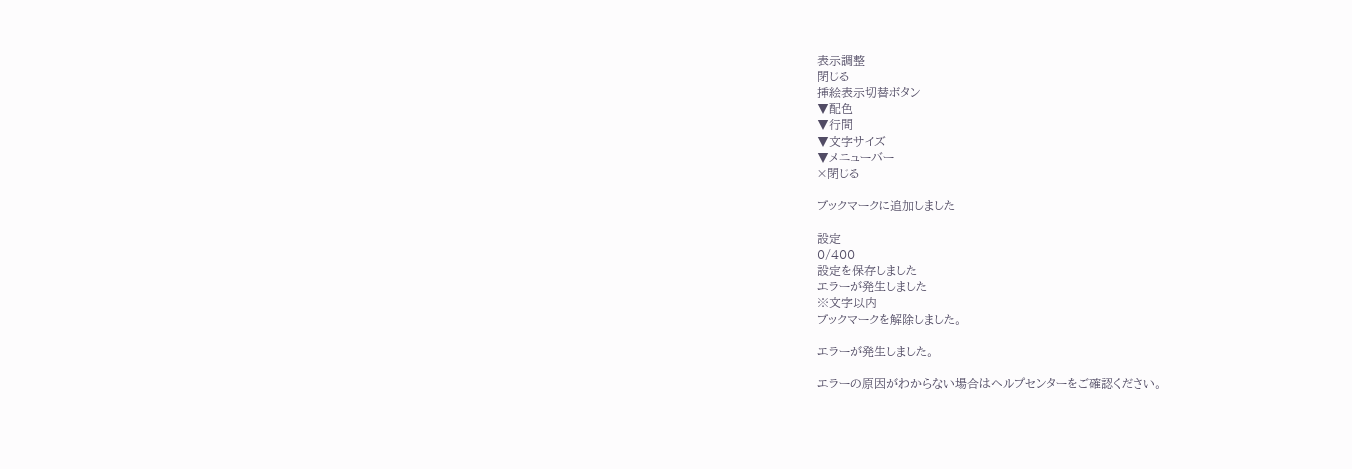表示調整
閉じる
挿絵表示切替ボタン
▼配色
▼行間
▼文字サイズ
▼メニューバー
×閉じる

ブックマークに追加しました

設定
0/400
設定を保存しました
エラーが発生しました
※文字以内
ブックマークを解除しました。

エラーが発生しました。

エラーの原因がわからない場合はヘルプセンターをご確認ください。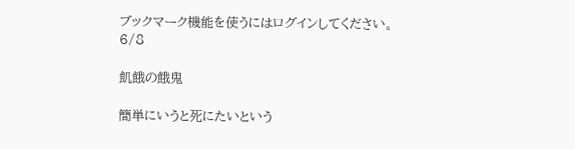ブックマーク機能を使うにはログインしてください。
6/8

飢餓の餓鬼

簡単にいうと死にたいという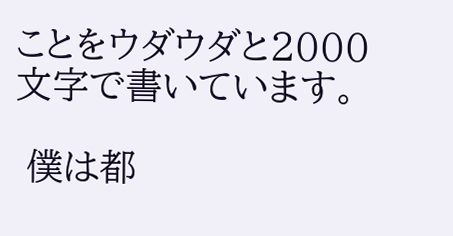ことをウダウダと2000文字で書いています。

 僕は都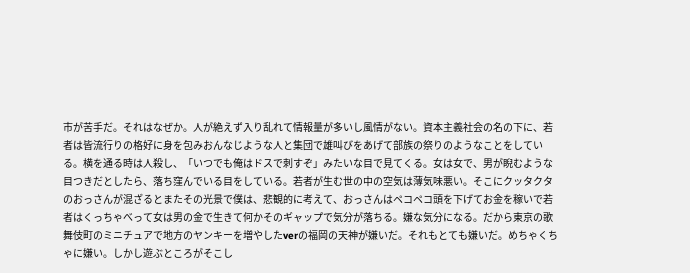市が苦手だ。それはなぜか。人が絶えず入り乱れて情報量が多いし風情がない。資本主義社会の名の下に、若者は皆流行りの格好に身を包みおんなじような人と集団で雄叫びをあげて部族の祭りのようなことをしている。横を通る時は人殺し、「いつでも俺はドスで刺すぞ」みたいな目で見てくる。女は女で、男が睨むような目つきだとしたら、落ち窪んでいる目をしている。若者が生む世の中の空気は薄気味悪い。そこにクッタクタのおっさんが混ざるとまたその光景で僕は、悲観的に考えて、おっさんはペコペコ頭を下げてお金を稼いで若者はくっちゃべって女は男の金で生きて何かそのギャップで気分が落ちる。嫌な気分になる。だから東京の歌舞伎町のミニチュアで地方のヤンキーを増やしたverの福岡の天神が嫌いだ。それもとても嫌いだ。めちゃくちゃに嫌い。しかし遊ぶところがそこし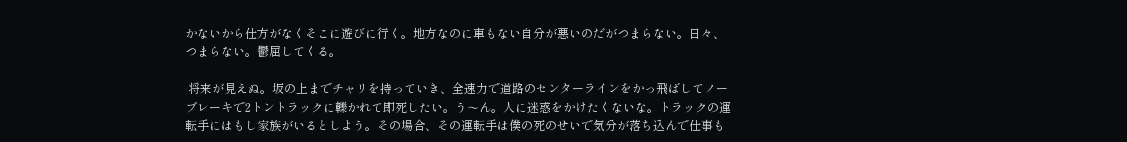かないから仕方がなくそこに遊びに行く。地方なのに車もない自分が悪いのだがつまらない。日々、つまらない。鬱屈してくる。

 将来が見えぬ。坂の上までチャリを持っていき、全速力で道路のセンターラインをかっ飛ばしてノーブレーキで2トントラックに轢かれて即死したい。う〜ん。人に迷惑をかけたくないな。トラックの運転手にはもし家族がいるとしよう。その場合、その運転手は僕の死のせいで気分が落ち込んで仕事も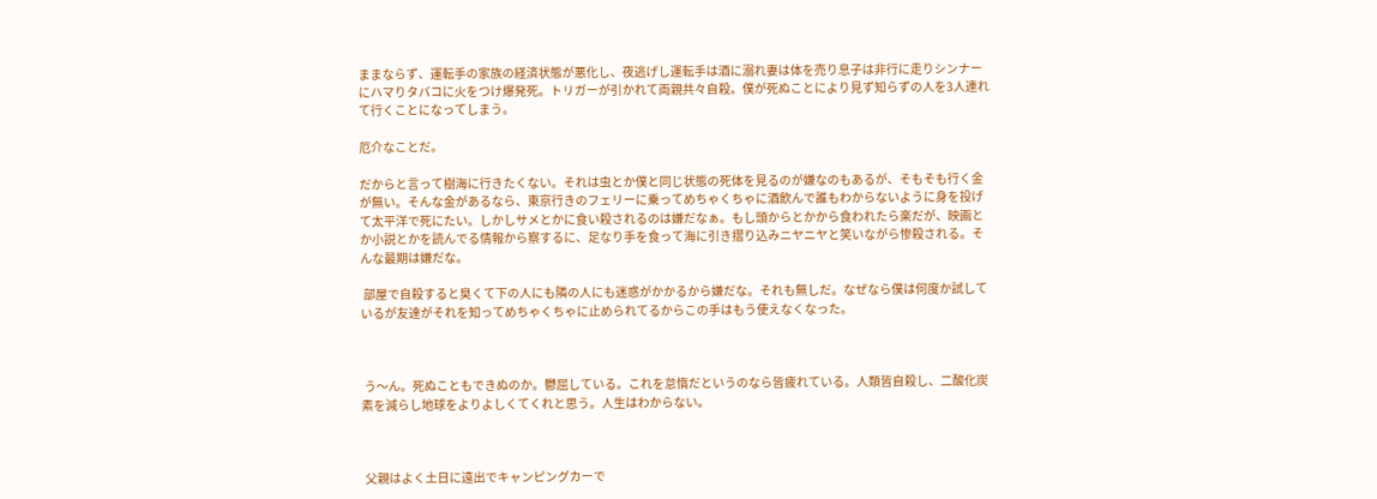ままならず、運転手の家族の経済状態が悪化し、夜逃げし運転手は酒に溺れ妻は体を売り息子は非行に走りシンナーにハマりタバコに火をつけ爆発死。トリガーが引かれて両親共々自殺。僕が死ぬことにより見ず知らずの人を3人連れて行くことになってしまう。

厄介なことだ。

だからと言って樹海に行きたくない。それは虫とか僕と同じ状態の死体を見るのが嫌なのもあるが、そもそも行く金が無い。そんな金があるなら、東京行きのフェリーに乗ってめちゃくちゃに酒飲んで誰もわからないように身を投げて太平洋で死にたい。しかしサメとかに食い殺されるのは嫌だなぁ。もし頭からとかから食われたら楽だが、映画とか小説とかを読んでる情報から察するに、足なり手を食って海に引き摺り込みニヤニヤと笑いながら惨殺される。そんな最期は嫌だな。

 部屋で自殺すると臭くて下の人にも隣の人にも迷惑がかかるから嫌だな。それも無しだ。なぜなら僕は何度か試しているが友達がそれを知ってめちゃくちゃに止められてるからこの手はもう使えなくなった。



 う〜ん。死ぬこともできぬのか。鬱屈している。これを怠惰だというのなら皆疲れている。人類皆自殺し、二酸化炭素を減らし地球をよりよしくてくれと思う。人生はわからない。



 父親はよく土日に遠出でキャンピングカーで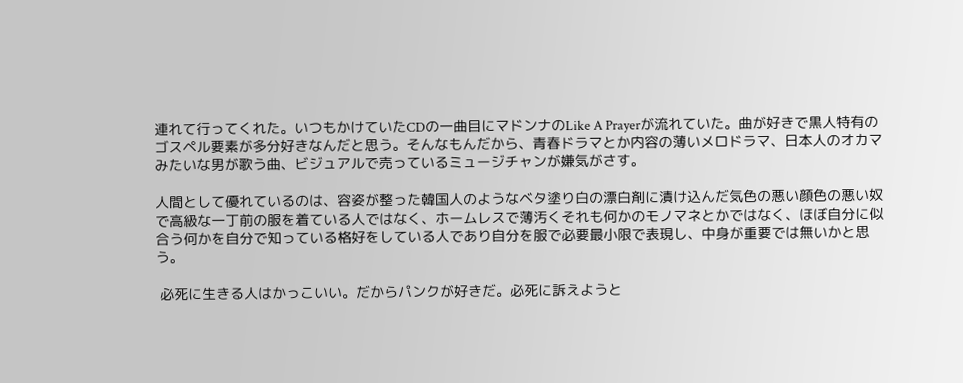連れて行ってくれた。いつもかけていたCDの一曲目にマドンナのLike A Prayerが流れていた。曲が好きで黒人特有のゴスペル要素が多分好きなんだと思う。そんなもんだから、青春ドラマとか内容の薄いメロドラマ、日本人のオカマみたいな男が歌う曲、ビジュアルで売っているミュージチャンが嫌気がさす。

人間として優れているのは、容姿が整った韓国人のようなベタ塗り白の漂白剤に漬け込んだ気色の悪い顔色の悪い奴で高級な一丁前の服を着ている人ではなく、ホームレスで薄汚くそれも何かのモノマネとかではなく、ほぼ自分に似合う何かを自分で知っている格好をしている人であり自分を服で必要最小限で表現し、中身が重要では無いかと思う。

 必死に生きる人はかっこいい。だからパンクが好きだ。必死に訴えようと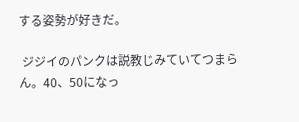する姿勢が好きだ。

 ジジイのパンクは説教じみていてつまらん。40、50になっ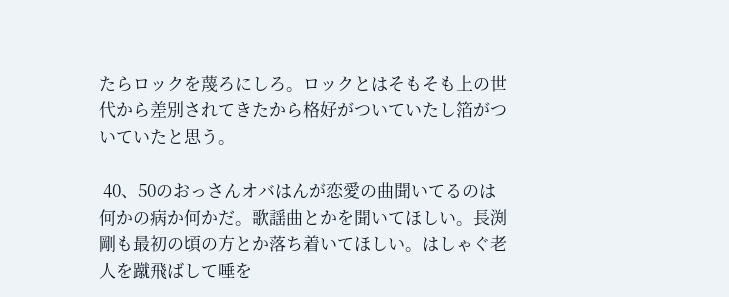たらロックを蔑ろにしろ。ロックとはそもそも上の世代から差別されてきたから格好がついていたし箔がついていたと思う。

 40、50のおっさんオバはんが恋愛の曲聞いてるのは何かの病か何かだ。歌謡曲とかを聞いてほしい。長渕剛も最初の頃の方とか落ち着いてほしい。はしゃぐ老人を蹴飛ばして唾を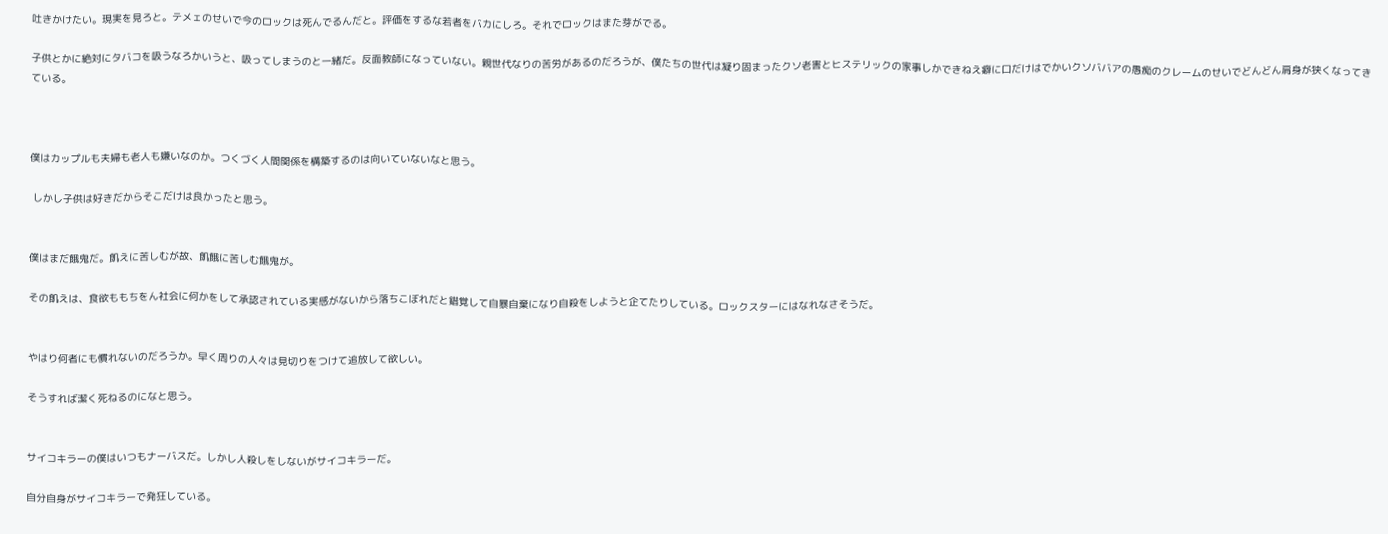吐きかけたい。現実を見ろと。テメェのせいで今のロックは死んでるんだと。評価をするな若者をバカにしろ。それでロックはまた芽がでる。

子供とかに絶対にタバコを吸うなろかいうと、吸ってしまうのと一緒だ。反面教師になっていない。親世代なりの苦労があるのだろうが、僕たちの世代は凝り固まったクソ老害とヒステリックの家事しかできねえ癖に口だけはでかいクソババアの愚痴のクレームのせいでどんどん肩身が狭くなってきている。



僕はカップルも夫婦も老人も嫌いなのか。つくづく人間関係を構築するのは向いていないなと思う。

 しかし子供は好きだからそこだけは良かったと思う。


僕はまだ餓鬼だ。飢えに苦しむが故、飢餓に苦しむ餓鬼が。

その飢えは、食欲ももちをん社会に何かをして承認されている実感がないから落ちこぼれだと錯覚して自暴自棄になり自殺をしようと企てたりしている。ロックスターにはなれなさそうだ。


やはり何者にも慣れないのだろうか。早く周りの人々は見切りをつけて追放して欲しい。

そうすれば潔く死ねるのになと思う。


サイコキラーの僕はいつもナーバスだ。しかし人殺しをしないがサイコキラーだ。

自分自身がサイコキラーで発狂している。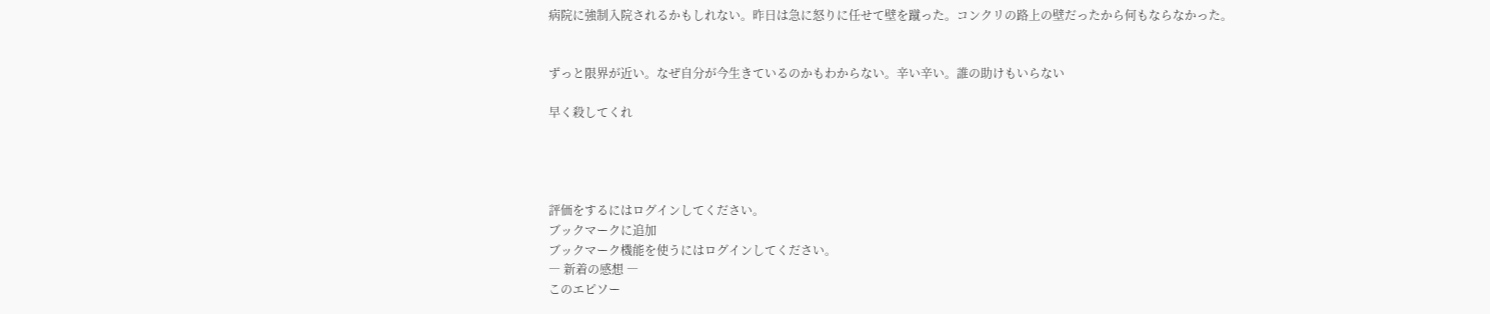病院に強制入院されるかもしれない。昨日は急に怒りに任せて壁を蹴った。コンクリの路上の壁だったから何もならなかった。


ずっと限界が近い。なぜ自分が今生きているのかもわからない。辛い辛い。誰の助けもいらない

早く殺してくれ




評価をするにはログインしてください。
ブックマークに追加
ブックマーク機能を使うにはログインしてください。
― 新着の感想 ―
このエピソー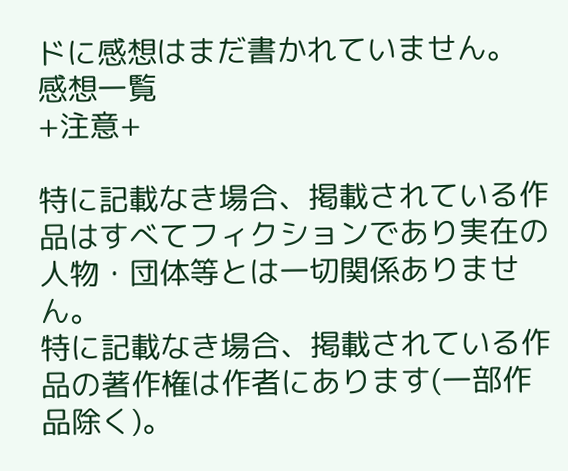ドに感想はまだ書かれていません。
感想一覧
+注意+

特に記載なき場合、掲載されている作品はすべてフィクションであり実在の人物・団体等とは一切関係ありません。
特に記載なき場合、掲載されている作品の著作権は作者にあります(一部作品除く)。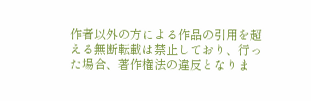作者以外の方による作品の引用を超える無断転載は禁止しており、行った場合、著作権法の違反となりま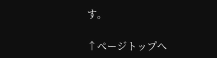す。

↑ページトップへ